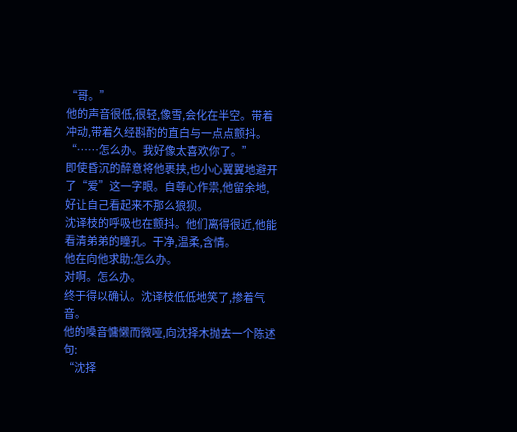“哥。”
他的声音很低,很轻,像雪,会化在半空。带着冲动,带着久经斟酌的直白与一点点颤抖。
“……怎么办。我好像太喜欢你了。”
即使昏沉的醉意将他裹挟,也小心翼翼地避开了“爱”这一字眼。自尊心作祟,他留余地,好让自己看起来不那么狼狈。
沈译枝的呼吸也在颤抖。他们离得很近,他能看清弟弟的瞳孔。干净,温柔,含情。
他在向他求助:怎么办。
对啊。怎么办。
终于得以确认。沈译枝低低地笑了,掺着气音。
他的嗓音慵懒而微哑,向沈择木抛去一个陈述句:
“沈择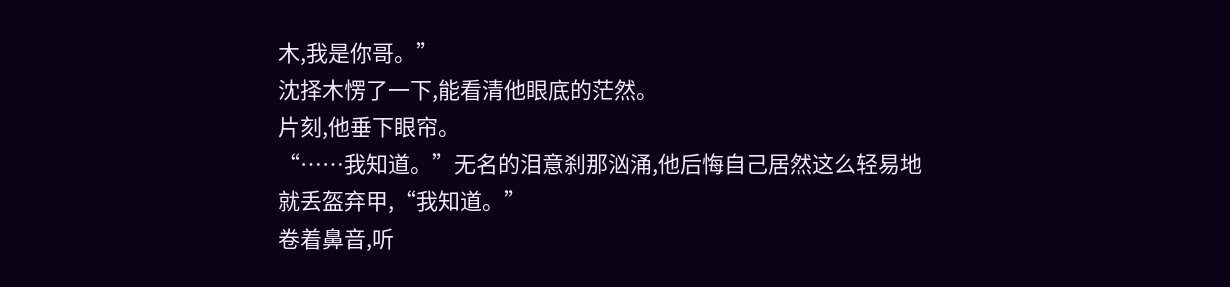木,我是你哥。”
沈择木愣了一下,能看清他眼底的茫然。
片刻,他垂下眼帘。
“……我知道。”无名的泪意刹那汹涌,他后悔自己居然这么轻易地就丢盔弃甲,“我知道。”
卷着鼻音,听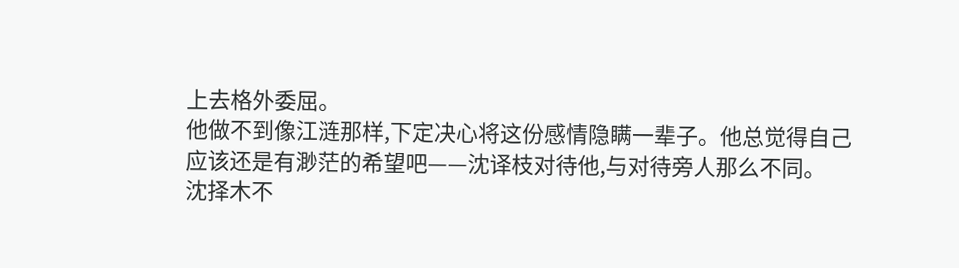上去格外委屈。
他做不到像江涟那样,下定决心将这份感情隐瞒一辈子。他总觉得自己应该还是有渺茫的希望吧——沈译枝对待他,与对待旁人那么不同。
沈择木不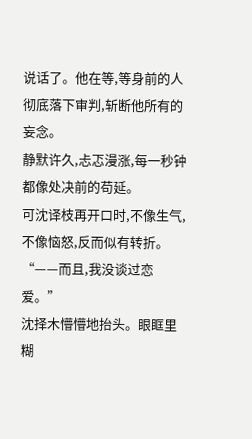说话了。他在等,等身前的人彻底落下审判,斩断他所有的妄念。
静默许久,忐忑漫涨,每一秒钟都像处决前的苟延。
可沈译枝再开口时,不像生气,不像恼怒,反而似有转折。
“——而且,我没谈过恋爱。”
沈择木懵懵地抬头。眼眶里糊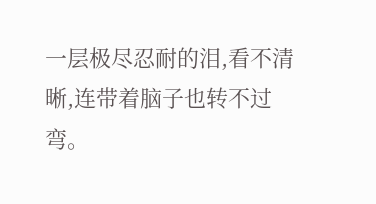一层极尽忍耐的泪,看不清晰,连带着脑子也转不过弯。